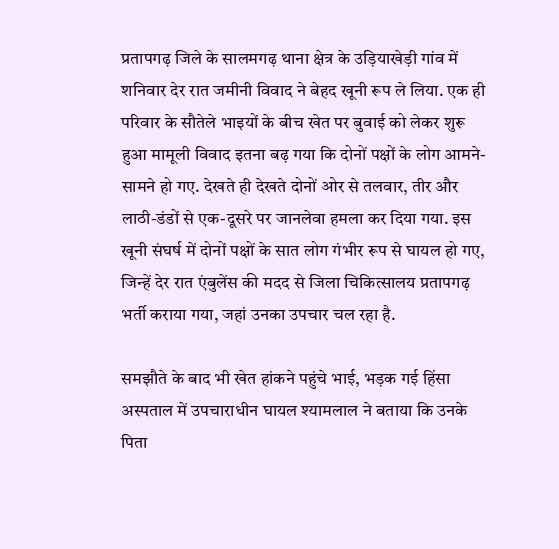प्रतापगढ़ जिले के सालमगढ़ थाना क्षेत्र के उड़ियाखेड़ी गांव में शनिवार देर रात जमीनी विवाद ने बेहद खूनी रूप ले लिया. एक ही परिवार के सौतेले भाइयों के बीच खेत पर बुवाई को लेकर शुरू हुआ मामूली विवाद इतना बढ़ गया कि दोनों पक्षों के लोग आमने-सामने हो गए. देखते ही देखते दोनों ओर से तलवार, तीर और लाठी-डंडों से एक-दूसरे पर जानलेवा हमला कर दिया गया. इस खूनी संघर्ष में दोनों पक्षों के सात लोग गंभीर रूप से घायल हो गए, जिन्हें देर रात एंबुलेंस की मदद से जिला चिकित्सालय प्रतापगढ़ भर्ती कराया गया, जहां उनका उपचार चल रहा है.

समझौते के बाद भी खेत हांकने पहुंचे भाई, भड़क गई हिंसा
अस्पताल में उपचाराधीन घायल श्यामलाल ने बताया कि उनके पिता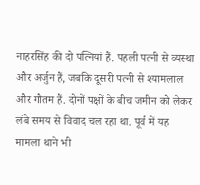नाहरसिंह की दो पत्नियां हैं. पहली पत्नी से व्यस्था और अर्जुन हैं, जबकि दूसरी पत्नी से श्यामलाल और गौतम हैं. दोनों पक्षों के बीच जमीन को लेकर लंबे समय से विवाद चल रहा था. पूर्व में यह मामला थाने भी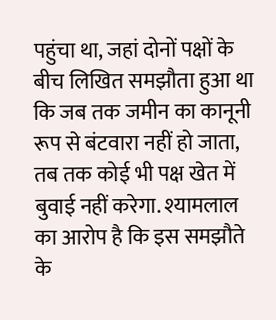पहुंचा था, जहां दोनों पक्षों के बीच लिखित समझौता हुआ था कि जब तक जमीन का कानूनी रूप से बंटवारा नहीं हो जाता, तब तक कोई भी पक्ष खेत में बुवाई नहीं करेगा. श्यामलाल का आरोप है कि इस समझौते के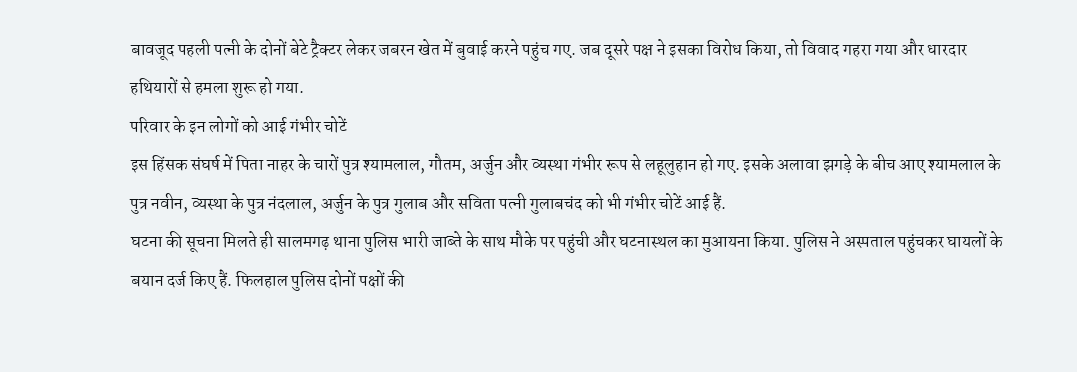बावजूद पहली पत्नी के दोनों बेटे ट्रैक्टर लेकर जबरन खेत में बुवाई करने पहुंच गए. जब दूसरे पक्ष ने इसका विरोध किया, तो विवाद गहरा गया और धारदार हथियारों से हमला शुरू हो गया.
परिवार के इन लोगों को आई गंभीर चोटें
इस हिंसक संघर्ष में पिता नाहर के चारों पुत्र श्यामलाल, गौतम, अर्जुन और व्यस्था गंभीर रूप से लहूलुहान हो गए. इसके अलावा झगड़े के बीच आए श्यामलाल के पुत्र नवीन, व्यस्था के पुत्र नंदलाल, अर्जुन के पुत्र गुलाब और सविता पत्नी गुलाबचंद को भी गंभीर चोटें आई हैं.
घटना की सूचना मिलते ही सालमगढ़ थाना पुलिस भारी जाब्ते के साथ मौके पर पहुंची और घटनास्थल का मुआयना किया. पुलिस ने अस्पताल पहुंचकर घायलों के बयान दर्ज किए हैं. फिलहाल पुलिस दोनों पक्षों की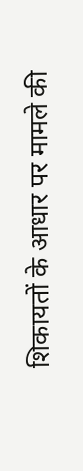शिकायतों के आधार पर मामले की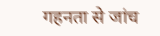गहनता से जांच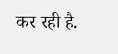कर रही है.